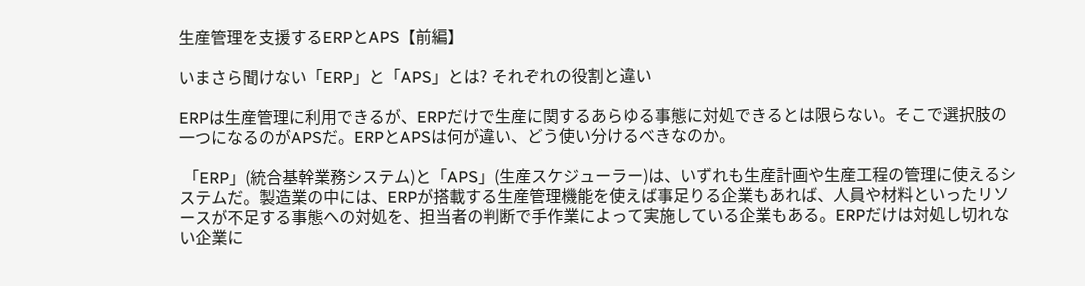生産管理を支援するERPとAPS【前編】

いまさら聞けない「ERP」と「APS」とは? それぞれの役割と違い

ERPは生産管理に利用できるが、ERPだけで生産に関するあらゆる事態に対処できるとは限らない。そこで選択肢の一つになるのがAPSだ。ERPとAPSは何が違い、どう使い分けるべきなのか。

 「ERP」(統合基幹業務システム)と「APS」(生産スケジューラー)は、いずれも生産計画や生産工程の管理に使えるシステムだ。製造業の中には、ERPが搭載する生産管理機能を使えば事足りる企業もあれば、人員や材料といったリソースが不足する事態への対処を、担当者の判断で手作業によって実施している企業もある。ERPだけは対処し切れない企業に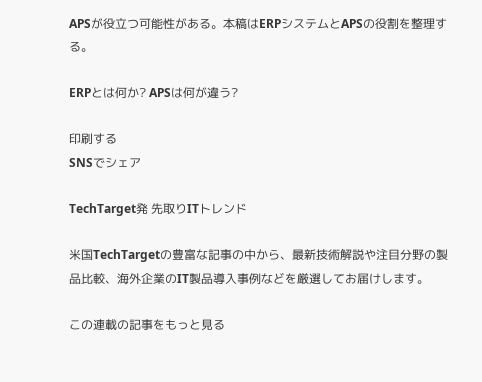APSが役立つ可能性がある。本稿はERPシステムとAPSの役割を整理する。

ERPとは何か? APSは何が違う?

印刷する
SNSでシェア

TechTarget発 先取りITトレンド

米国TechTargetの豊富な記事の中から、最新技術解説や注目分野の製品比較、海外企業のIT製品導入事例などを厳選してお届けします。

この連載の記事をもっと見る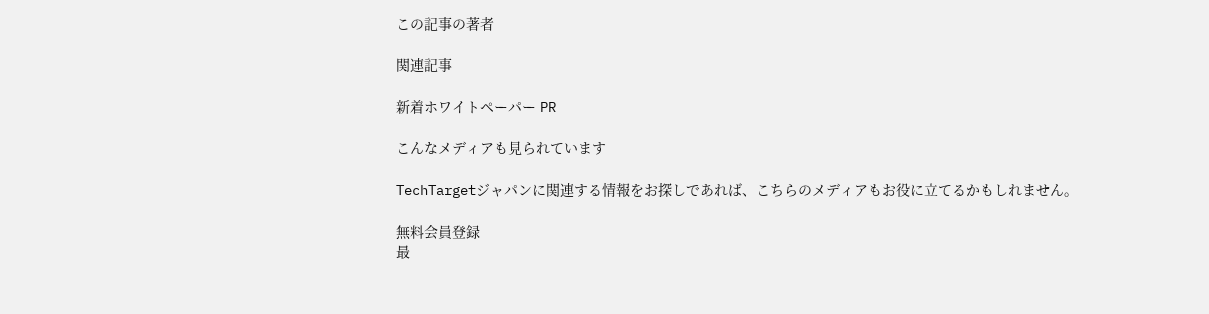この記事の著者

関連記事

新着ホワイトペーパー PR

こんなメディアも見られています

TechTargetジャパンに関連する情報をお探しであれば、こちらのメディアもお役に立てるかもしれません。

無料会員登録
最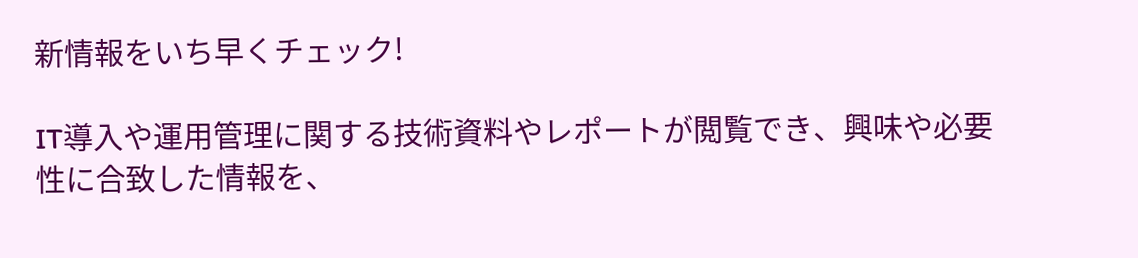新情報をいち早くチェック!

IT導入や運用管理に関する技術資料やレポートが閲覧でき、興味や必要性に合致した情報を、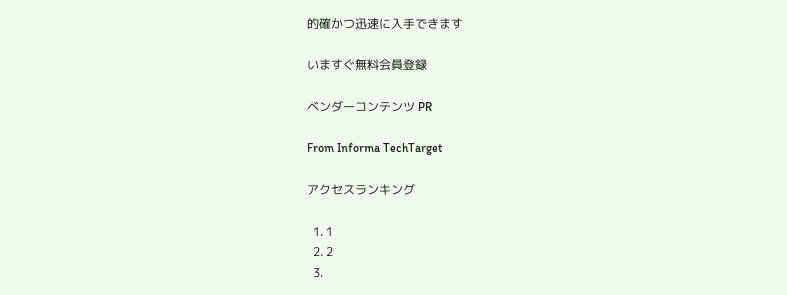的確かつ迅速に入手できます

いますぐ無料会員登録

ベンダーコンテンツ PR

From Informa TechTarget

アクセスランキング

  1. 1
  2. 2
  3.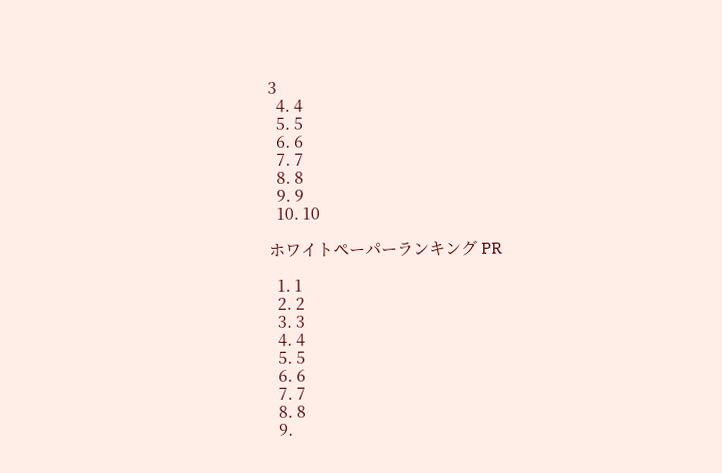3
  4. 4
  5. 5
  6. 6
  7. 7
  8. 8
  9. 9
  10. 10

ホワイトペーパーランキング PR

  1. 1
  2. 2
  3. 3
  4. 4
  5. 5
  6. 6
  7. 7
  8. 8
  9.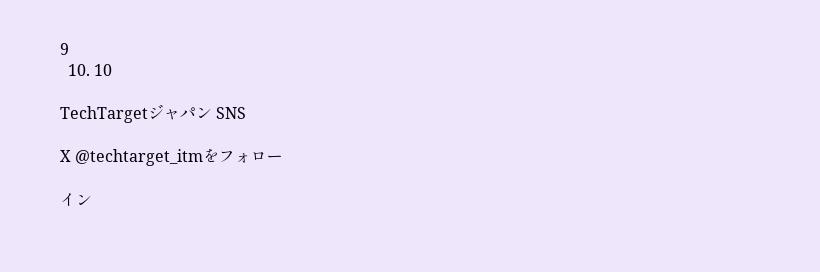9
  10. 10

TechTargetジャパン SNS

X @techtarget_itmをフォロー

イン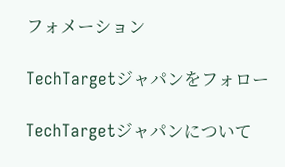フォメーション

TechTargetジャパンをフォロー

TechTargetジャパンについて